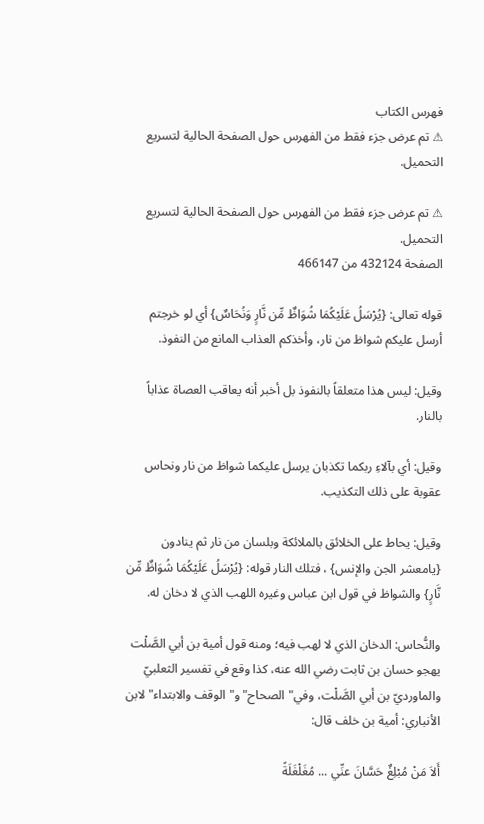فهرس الكتاب
⚠ تم عرض جزء فقط من الفهرس حول الصفحة الحالية لتسريع التحميل.

⚠ تم عرض جزء فقط من الفهرس حول الصفحة الحالية لتسريع التحميل.
الصفحة 432124 من 466147

قوله تعالى: {يُرْسَلُ عَلَيْكُمَا شُوَاظٌ مِّن نَّارٍ وَنُحَاسٌ} أي لو خرجتم أرسل عليكم شواظ من نار، وأخذكم العذاب المانع من النفوذ.

وقيل: ليس هذا متعلقاً بالنفوذ بل أخبر أنه يعاقب العصاة عذاباً بالنار.

وقيل: أي بآلاءِ ربكما تكذبان يرسل عليكما شواظ من نار ونحاس عقوبة على ذلك التكذيب.

وقيل: يحاط على الخلائق بالملائكة وبلسان من نار ثم ينادون {يامعشر الجن والإنس} ، فتلك النار قوله: {يُرْسَلُ عَلَيْكُمَا شُوَاظٌ مِّن نَّارٍ} والشواظ في قول ابن عباس وغيره اللهب الذي لا دخان له.

والنُّحاس: الدخان الذي لا لهب فيه؛ ومنه قول أمية بن أبي الصَّلْت يهجو حسان بن ثابت رضي الله عنه، كذا وقع في تفسير الثعلبيّ والماورديّ بن أبي الصَّلْت، وفي"الصحاح"و"الوقف والابتداء"لابن الأنباري: أمية بن خلف قال:

أَلاَ مَنْ مُبْلِغٌ حَسَّانَ عنِّي ... مُغَلْغَلَةً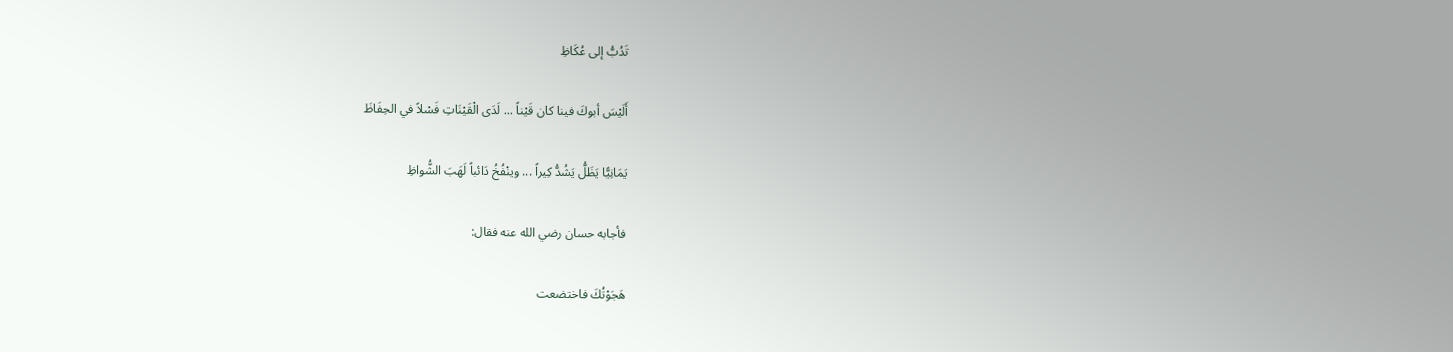تَدُبُّ إلى عُكَاظِ

أَلَيْسَ أبوكَ فينا كان قَيْناً ... لَدَى الْقَيْنَاتِ فَسْلاً في الحِفَاظَ

يَمَانِيًّا يَظَلُّ يَشُدُّ كِيراً ... وينْفُخُ دَائباً لَهَبَ الشُّواظِ

فأجابه حسان رضي الله عنه فقال:

هَجَوْتُكَ فاختضعت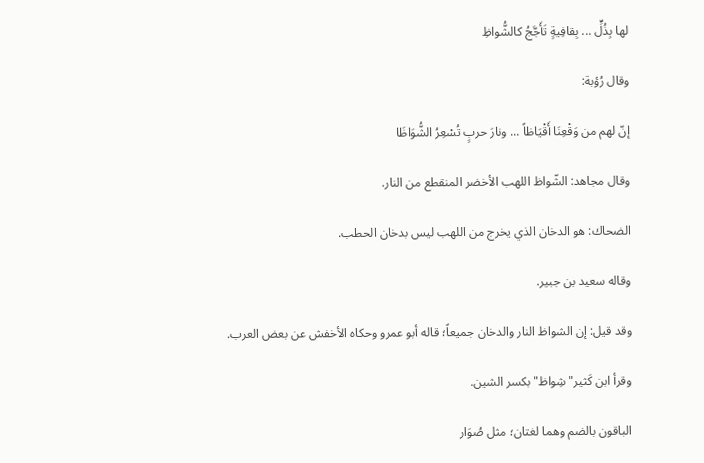لها بِذُلٍّ ... بِقافِيةٍ تَأَجَّجُ كالشُّواظِ

وقال رُؤبة:

إنّ لهم من وَقْعِنَا أَقْيَاظاً ... ونارَ حربٍ تُسْعِرُ الشُّوَاظَا

وقال مجاهد: الشّواظ اللهب الأخضر المنقطع من النار.

الضحاك: هو الدخان الذي يخرج من اللهب ليس بدخان الحطب.

وقاله سعيد بن جبير.

وقد قيل: إن الشواظ النار والدخان جميعاً؛ قاله أبو عمرو وحكاه الأخفش عن بعض العرب.

وقرأ ابن كَثير"شِواظ"بكسر الشين.

الباقون بالضم وهما لغتان؛ مثل صُوَار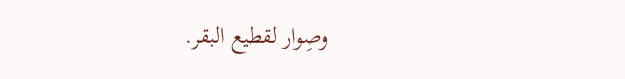وصِوار لقطيع البقر.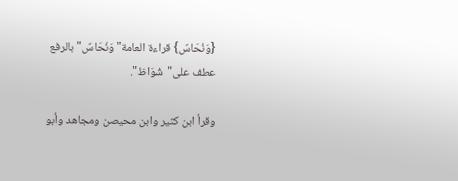{وَنُحَاسٌ} قراءة العامة"وَنُحَاسٌ"بالرفع عطف على"شُوَاظ".

وقرأ ابن كثير وابن محيصن ومجاهد وأبو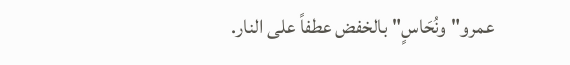عمرو"ونُحَاسٍ"بالخفض عطفاً على النار.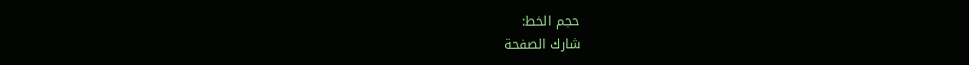حجم الخط:
شارك الصفحة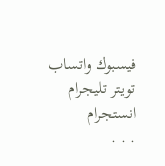فيسبوك واتساب تويتر تليجرام انستجرام
. . .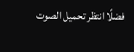فضلًا انتظر تحميل الصوت